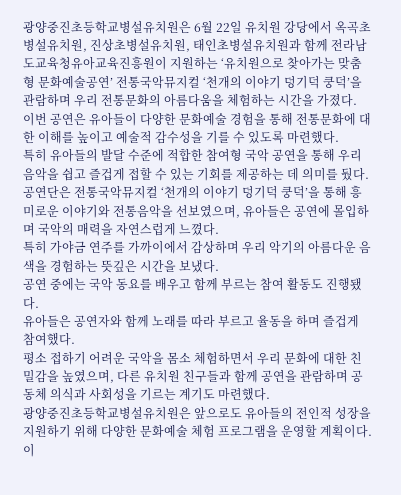광양중진초등학교병설유치원은 6월 22일 유치원 강당에서 옥곡초병설유치원, 진상초병설유치원, 태인초병설유치원과 함께 전라남도교육청유아교육진흥원이 지원하는 ‘유치원으로 찾아가는 맞춤형 문화예술공연’ 전통국악뮤지컬 ‘천개의 이야기 덩기덕 쿵덕’을 관람하며 우리 전통문화의 아름다움을 체험하는 시간을 가졌다.
이번 공연은 유아들이 다양한 문화예술 경험을 통해 전통문화에 대한 이해를 높이고 예술적 감수성을 기를 수 있도록 마련했다.
특히 유아들의 발달 수준에 적합한 참여형 국악 공연을 통해 우리 음악을 쉽고 즐겁게 접할 수 있는 기회를 제공하는 데 의미를 뒀다.
공연단은 전통국악뮤지컬 ‘천개의 이야기 덩기덕 쿵덕’을 통해 흥미로운 이야기와 전통음악을 선보였으며, 유아들은 공연에 몰입하며 국악의 매력을 자연스럽게 느꼈다.
특히 가야금 연주를 가까이에서 감상하며 우리 악기의 아름다운 음색을 경험하는 뜻깊은 시간을 보냈다.
공연 중에는 국악 동요를 배우고 함께 부르는 참여 활동도 진행됐다.
유아들은 공연자와 함께 노래를 따라 부르고 율동을 하며 즐겁게 참여했다.
평소 접하기 어려운 국악을 몸소 체험하면서 우리 문화에 대한 친밀감을 높였으며, 다른 유치원 친구들과 함께 공연을 관람하며 공동체 의식과 사회성을 기르는 계기도 마련했다.
광양중진초등학교병설유치원은 앞으로도 유아들의 전인적 성장을 지원하기 위해 다양한 문화예술 체험 프로그램을 운영할 계획이다.
이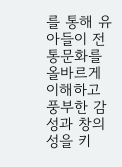를 통해 유아들이 전통문화를 올바르게 이해하고 풍부한 감성과 창의성을 키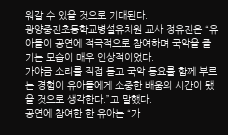워갈 수 있을 것으로 기대된다.
광양중진초등학교병설유치원 교사 정유진은 “유아들이 공연에 적극적으로 참여하며 국악을 즐기는 모습이 매우 인상적이었다.
가야금 소리를 직접 듣고 국악 동요를 함께 부르는 경험이 유아들에게 소중한 배움의 시간이 됐을 것으로 생각한다.”고 말했다.
공연에 참여한 한 유아는 “가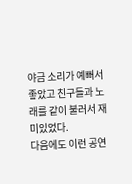야금 소리가 예뻐서 좋았고 친구들과 노래를 같이 불러서 재미있었다.
다음에도 이런 공연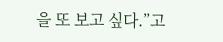을 또 보고 싶다.”고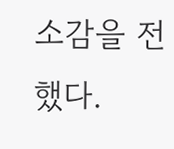소감을 전했다.